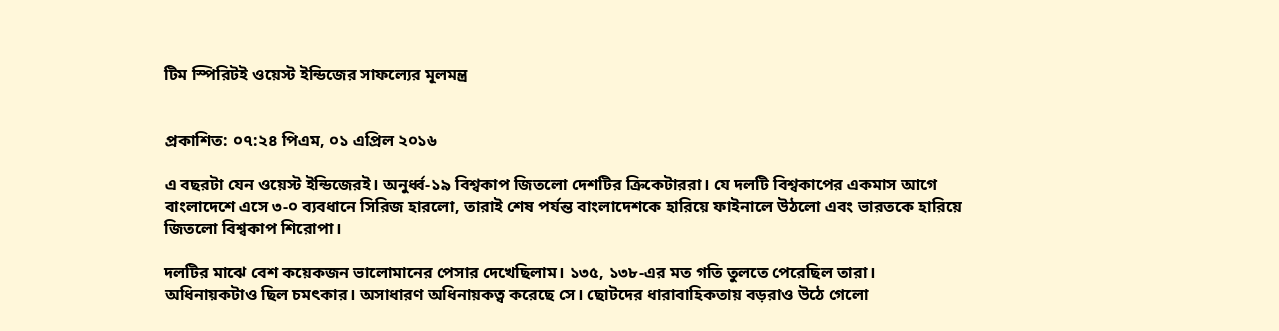টিম স্পিরিটই ওয়েস্ট ইন্ডিজের সাফল্যের মূলমন্ত্র


প্রকাশিত: ০৭:২৪ পিএম, ০১ এপ্রিল ২০১৬

এ বছরটা যেন ওয়েস্ট ইন্ডিজেরই। অনুর্ধ্ব-১৯ বিশ্বকাপ জিতলো দেশটির ক্রিকেটাররা। যে দলটি বিশ্বকাপের একমাস আগে বাংলাদেশে এসে ৩-০ ব্যবধানে সিরিজ হারলো, তারাই শেষ পর্যন্ত বাংলাদেশকে হারিয়ে ফাইনালে উঠলো এবং ভারতকে হারিয়ে জিতলো বিশ্বকাপ শিরোপা।

দলটির মাঝে বেশ কয়েকজন ভালোমানের পেসার দেখেছিলাম। ১৩৫, ১৩৮-এর মত গতি তুলতে পেরেছিল তারা। অধিনায়কটাও ছিল চমৎকার। অসাধারণ অধিনায়কত্ব করেছে সে। ছোটদের ধারাবাহিকতায় বড়রাও উঠে গেলো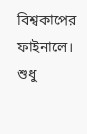বিশ্বকাপের ফাইনালে। শুধু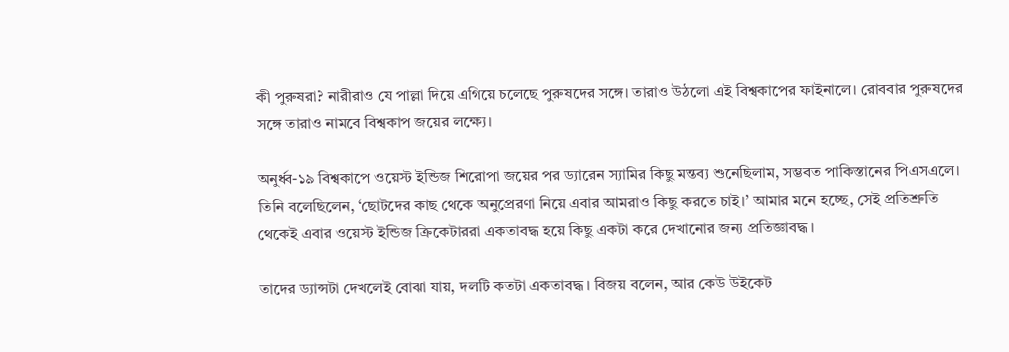কী পুরুষরা? নারীরাও যে পাল্লা দিয়ে এগিয়ে চলেছে পুরুষদের সঙ্গে। তারাও উঠলো এই বিশ্বকাপের ফাইনালে। রোববার পুরুষদের সঙ্গে তারাও নামবে বিশ্বকাপ জয়ের লক্ষ্যে।

অনুর্ধ্ব-১৯ বিশ্বকাপে ওয়েস্ট ইন্ডিজ শিরোপা জয়ের পর ড্যারেন স্যামির কিছু মন্তব্য শুনেছিলাম, সম্ভবত পাকিস্তানের পিএসএলে। তিনি বলেছিলেন, ‘ছোটদের কাছ থেকে অনুপ্রেরণা নিয়ে এবার আমরাও কিছু করতে চাই।’ আমার মনে হচ্ছে, সেই প্রতিশ্রুতি থেকেই এবার ওয়েস্ট ইন্ডিজ ক্রিকেটাররা একতাবদ্ধ হয়ে কিছু একটা করে দেখানোর জন্য প্রতিজ্ঞাবদ্ধ।

তাদের ড্যান্সটা দেখলেই বোঝা যায়, দলটি কতটা একতাবদ্ধ। বিজয় বলেন, আর কেউ উইকেট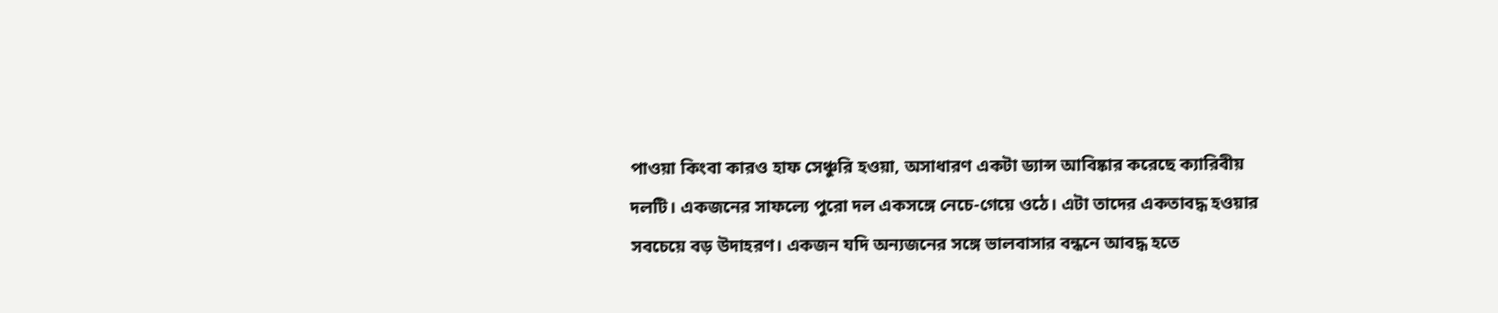পাওয়া কিংবা কারও হাফ সেঞ্চুরি হওয়া, অসাধারণ একটা ড্যান্স আবিষ্কার করেছে ক্যারিবীয় দলটি। একজনের সাফল্যে পুরো দল একসঙ্গে নেচে-গেয়ে ওঠে। এটা তাদের একতাবদ্ধ হওয়ার সবচেয়ে বড় উদাহরণ। একজন যদি অন্যজনের সঙ্গে ভালবাসার বন্ধনে আবদ্ধ হতে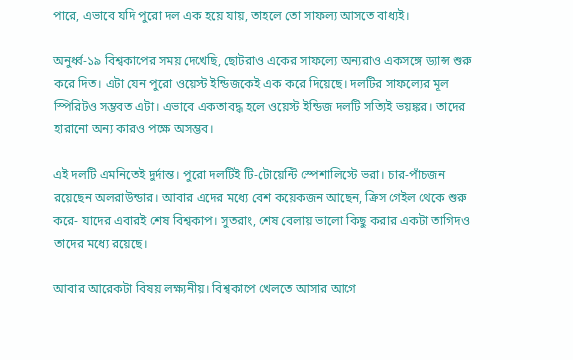পারে, এভাবে যদি পুরো দল এক হয়ে যায়, তাহলে তো সাফল্য আসতে বাধ্যই।

অনুর্ধ্ব-১৯ বিশ্বকাপের সময় দেখেছি, ছোটরাও একের সাফল্যে অন্যরাও একসঙ্গে ড্যান্স শুরু করে দিত। এটা যেন পুরো ওয়েস্ট ইন্ডিজকেই এক করে দিয়েছে। দলটির সাফল্যের মূল স্পিরিটও সম্ভবত এটা। এভাবে একতাবদ্ধ হলে ওয়েস্ট ইন্ডিজ দলটি সত্যিই ভয়ঙ্কর। তাদের হারানো অন্য কারও পক্ষে অসম্ভব।

এই দলটি এমনিতেই দুর্দান্ত। পুরো দলটিই টি-টোয়েন্টি স্পেশালিস্টে ভরা। চার-পাঁচজন রয়েছেন অলরাউন্ডার। আবার এদের মধ্যে বেশ কয়েকজন আছেন, ক্রিস গেইল থেকে শুরু করে- যাদের এবারই শেষ বিশ্বকাপ। সুতরাং, শেষ বেলায় ভালো কিছু করার একটা তাগিদও তাদের মধ্যে রয়েছে।

আবার আরেকটা বিষয় লক্ষ্যনীয়। বিশ্বকাপে খেলতে আসার আগে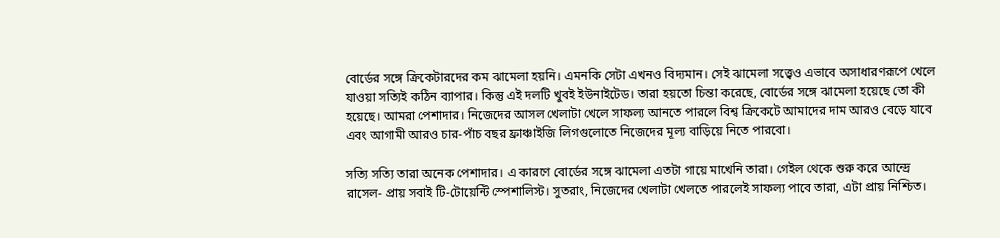বোর্ডের সঙ্গে ক্রিকেটারদের কম ঝামেলা হয়নি। এমনকি সেটা এখনও বিদ্যমান। সেই ঝামেলা সত্ত্বেও এভাবে অসাধারণরূপে খেলে যাওয়া সত্যিই কঠিন ব্যাপার। কিন্তু এই দলটি খুবই ইউনাইটেড। তারা হয়তো চিন্তা করেছে, বোর্ডের সঙ্গে ঝামেলা হয়েছে তো কী হয়েছে। আমরা পেশাদার। নিজেদের আসল খেলাটা খেলে সাফল্য আনতে পারলে বিশ্ব ক্রিকেটে আমাদের দাম আরও বেড়ে যাবে এবং আগামী আরও চার-পাঁচ বছর ফ্রাঞ্চাইজি লিগগুলোতে নিজেদের মূল্য বাড়িয়ে নিতে পারবো।

সত্যি সত্যি তারা অনেক পেশাদার। এ কারণে বোর্ডের সঙ্গে ঝামেলা এতটা গায়ে মাখেনি তারা। গেইল থেকে শুরু করে আন্দ্রে রাসেল- প্রায় সবাই টি-টোয়েন্টি স্পেশালিস্ট। সুতরাং, নিজেদের খেলাটা খেলতে পারলেই সাফল্য পাবে তারা, এটা প্রায় নিশ্চিত।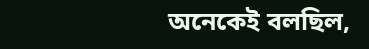অনেকেই বলছিল,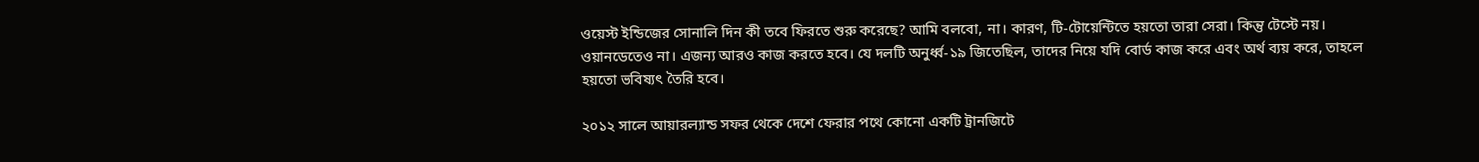ওয়েস্ট ইন্ডিজের সোনালি দিন কী তবে ফিরতে শুরু করেছে? আমি বলবো, না। কারণ, টি-টোয়েন্টিতে হয়তো তারা সেরা। কিন্তু টেস্টে নয়। ওয়ানডেতেও না। এজন্য আরও কাজ করতে হবে। যে দলটি অনুর্ধ্ব-১৯ জিতেছিল, তাদের নিয়ে যদি বোর্ড কাজ করে এবং অর্থ ব্যয় করে, তাহলে হয়তো ভবিষ্যৎ তৈরি হবে।

২০১২ সালে আয়ারল্যান্ড সফর থেকে দেশে ফেরার পথে কোনো একটি ট্রানজিটে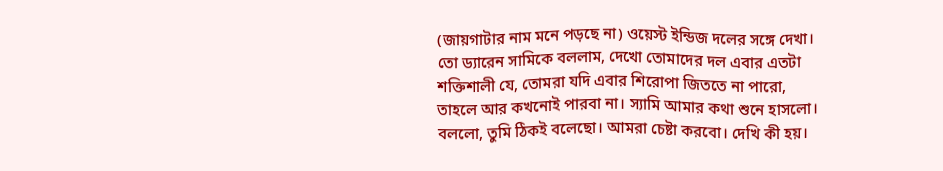(জায়গাটার নাম মনে পড়ছে না) ওয়েস্ট ইন্ডিজ দলের সঙ্গে দেখা। তো ড্যারেন সামিকে বললাম, দেখো তোমাদের দল এবার এতটা শক্তিশালী যে, তোমরা যদি এবার শিরোপা জিততে না পারো, তাহলে আর কখনোই পারবা না। স্যামি আমার কথা শুনে হাসলো। বললো, তুমি ঠিকই বলেছো। আমরা চেষ্টা করবো। দেখি কী হয়।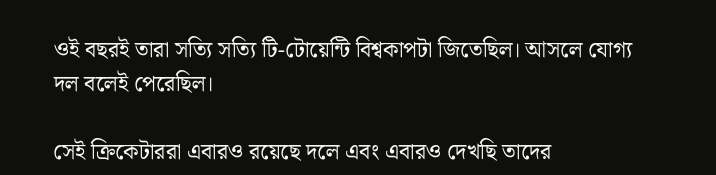ওই বছরই তারা সত্যি সত্যি টি-টোয়েন্টি বিশ্বকাপটা জিতেছিল। আসলে যোগ্য দল বলেই পেরেছিল।

সেই ক্রিকেটাররা এবারও রয়েছে দলে এবং এবারও দেখছি তাদের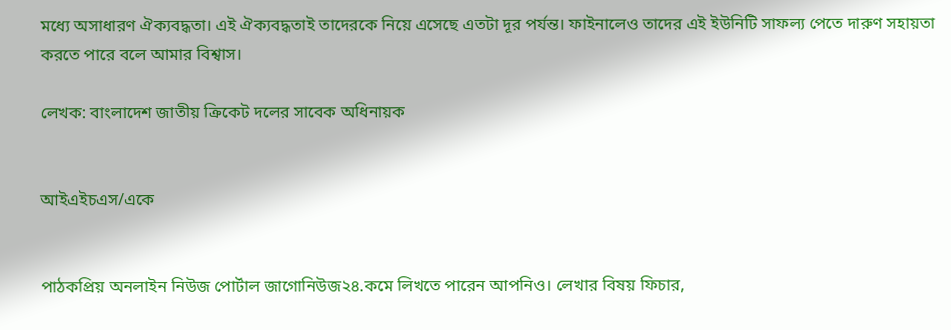মধ্যে অসাধারণ ঐক্যবদ্ধতা। এই ঐক্যবদ্ধতাই তাদেরকে নিয়ে এসেছে এতটা দূর পর্যন্ত। ফাইনালেও তাদের এই ইউনিটি সাফল্য পেতে দারুণ সহায়তা করতে পারে বলে আমার বিশ্বাস।

লেখক: বাংলাদেশ জাতীয় ক্রিকেট দলের সাবেক অধিনায়ক


আইএইচএস/একে


পাঠকপ্রিয় অনলাইন নিউজ পোর্টাল জাগোনিউজ২৪.কমে লিখতে পারেন আপনিও। লেখার বিষয় ফিচার,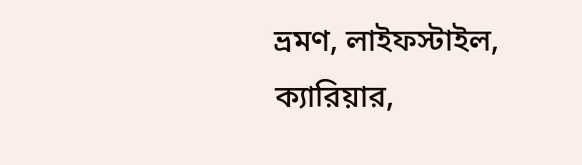ভ্রমণ, লাইফস্টাইল, ক্যারিয়ার,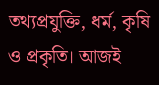তথ্যপ্রযুক্তি, ধর্ম, কৃষি ও প্রকৃতি। আজই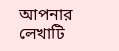আপনার লেখাটি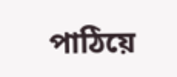পাঠিয়ে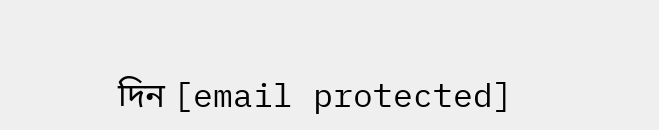দিন [email protected]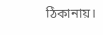ঠিকানায়।